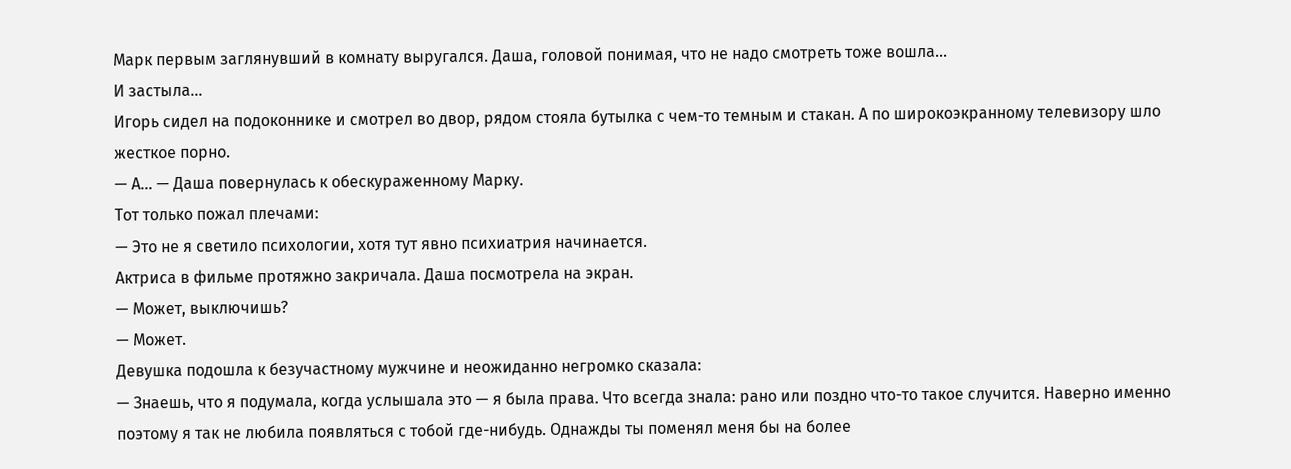Марк первым заглянувший в комнату выругался. Даша, головой понимая, что не надо смотреть тоже вошла...
И застыла...
Игорь сидел на подоконнике и смотрел во двор, рядом стояла бутылка с чем-то темным и стакан. А по широкоэкранному телевизору шло жесткое порно.
— А... — Даша повернулась к обескураженному Марку.
Тот только пожал плечами:
— Это не я светило психологии, хотя тут явно психиатрия начинается.
Актриса в фильме протяжно закричала. Даша посмотрела на экран.
— Может, выключишь?
— Может.
Девушка подошла к безучастному мужчине и неожиданно негромко сказала:
— Знаешь, что я подумала, когда услышала это — я была права. Что всегда знала: рано или поздно что-то такое случится. Наверно именно поэтому я так не любила появляться с тобой где-нибудь. Однажды ты поменял меня бы на более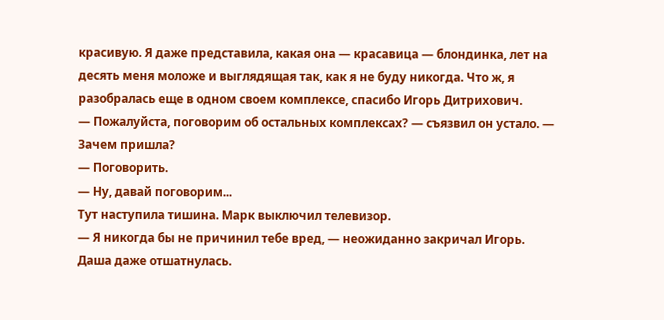красивую. Я даже представила, какая она — красавица — блондинка, лет на десять меня моложе и выглядящая так, как я не буду никогда. Что ж, я разобралась еще в одном своем комплексе, спасибо Игорь Дитрихович.
— Пожалуйста, поговорим об остальных комплексах? — съязвил он устало. — Зачем пришла?
— Поговорить.
— Ну, давай поговорим...
Тут наступила тишина. Марк выключил телевизор.
— Я никогда бы не причинил тебе вред, — неожиданно закричал Игорь.
Даша даже отшатнулась.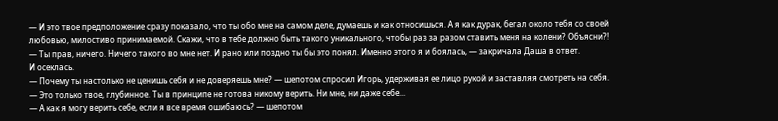— И это твое предположение сразу показало, что ты обо мне на самом деле, думаешь и как относишься. А я как дурак, бегал около тебя со своей любовью, милостиво принимаемой. Скажи, что в тебе должно быть такого уникального, чтобы раз за разом ставить меня на колени? Объясни?!
— Ты прав, ничего. Ничего такого во мне нет. И рано или поздно ты бы это понял. Именно этого я и боялась, — закричала Даша в ответ.
И осеклась.
— Почему ты настолько не ценишь себя и не доверяешь мне? — шепотом спросил Игорь, удерживая ее лицо рукой и заставляя смотреть на себя. — Это только твое, глубинное. Ты в принципе не готова никому верить. Ни мне, ни даже себе...
— А как я могу верить себе, если я все время ошибаюсь? — шепотом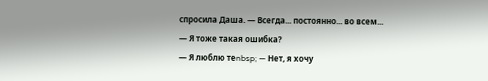спросила Даша. — Всегда... постоянно... во всем...
— Я тоже такая ошибка?
— Я люблю теnbsp; — Нет, я хочу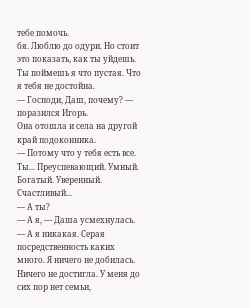тебе помочь.
бя. Люблю до одури. Но стоит это показать, как ты уйдешь. Ты поймешь я что пустая. Что я тебя не достойна.
— Господи, Даш, почему? — поразился Игорь.
Она отошла и села на другой край подоконника.
— Потому что у тебя есть все. Ты... Преуспевающий. Умный. Богатый. Уверенный. Счастливый...
— А ты?
— А я, — Даша усмехнулась. — А я никакая. Серая посредственность каких много. Я ничего не добилась. Ничего не достигла. У меня до сих пор нет семьи,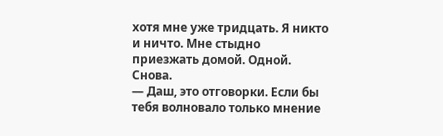хотя мне уже тридцать. Я никто и ничто. Мне стыдно приезжать домой. Одной. Снова.
— Даш, это отговорки. Если бы тебя волновало только мнение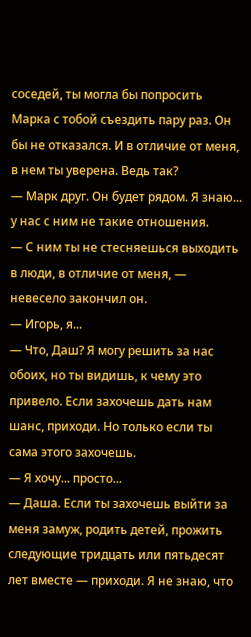соседей, ты могла бы попросить Марка с тобой съездить пару раз. Он бы не отказался. И в отличие от меня, в нем ты уверена. Ведь так?
— Марк друг. Он будет рядом. Я знаю... у нас с ним не такие отношения.
— С ним ты не стесняешься выходить в люди, в отличие от меня, — невесело закончил он.
— Игорь, я...
— Что, Даш? Я могу решить за нас обоих, но ты видишь, к чему это привело. Если захочешь дать нам шанс, приходи. Но только если ты сама этого захочешь.
— Я хочу... просто...
— Даша. Если ты захочешь выйти за меня замуж, родить детей, прожить следующие тридцать или пятьдесят лет вместе — приходи. Я не знаю, что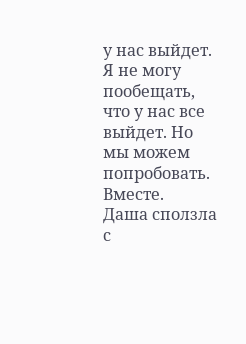у нас выйдет. Я не могу пообещать, что у нас все выйдет. Но мы можем попробовать. Вместе.
Даша сползла с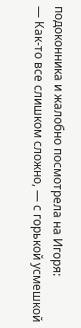подоконника и жалобно посмотрела на Игоря:
— Как-то все слишком сложно, — с горькой усмешкой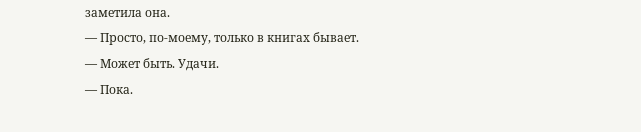заметила она.
— Просто, по-моему, только в книгах бывает.
— Может быть. Удачи.
— Пока.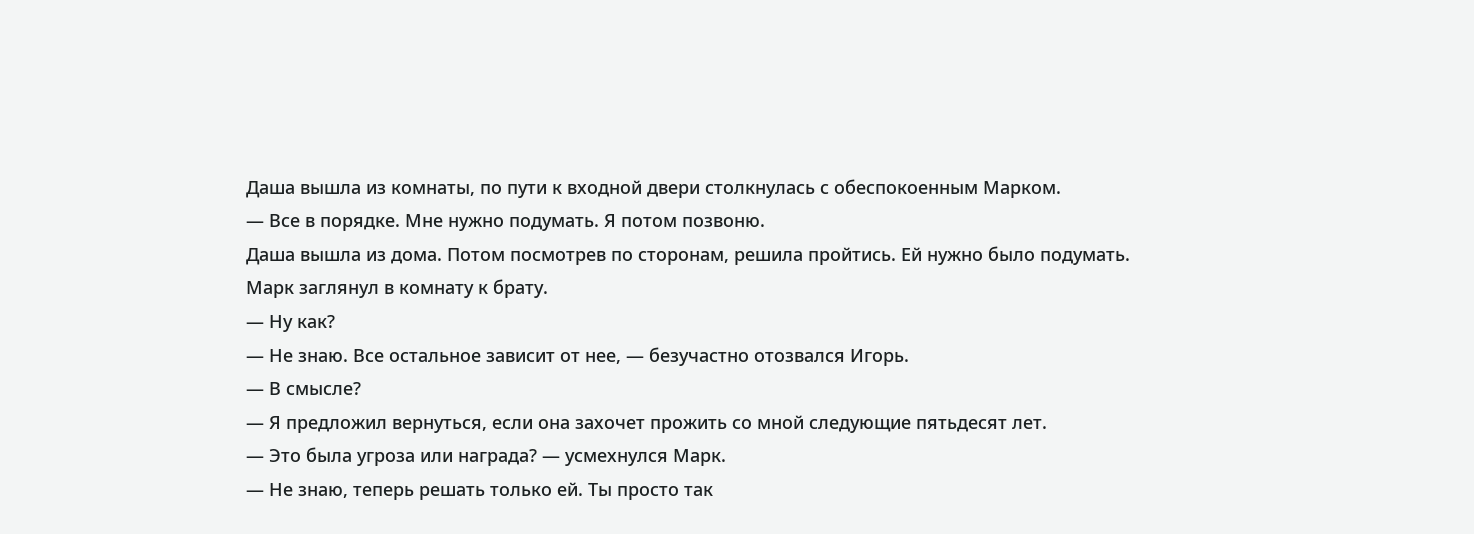Даша вышла из комнаты, по пути к входной двери столкнулась с обеспокоенным Марком.
— Все в порядке. Мне нужно подумать. Я потом позвоню.
Даша вышла из дома. Потом посмотрев по сторонам, решила пройтись. Ей нужно было подумать.
Марк заглянул в комнату к брату.
— Ну как?
— Не знаю. Все остальное зависит от нее, — безучастно отозвался Игорь.
— В смысле?
— Я предложил вернуться, если она захочет прожить со мной следующие пятьдесят лет.
— Это была угроза или награда? — усмехнулся Марк.
— Не знаю, теперь решать только ей. Ты просто так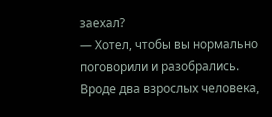заехал?
— Хотел, чтобы вы нормально поговорили и разобрались. Вроде два взрослых человека,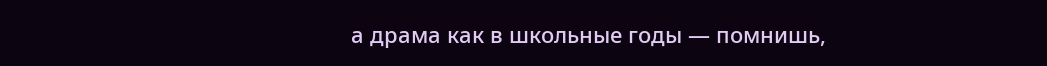а драма как в школьные годы — помнишь,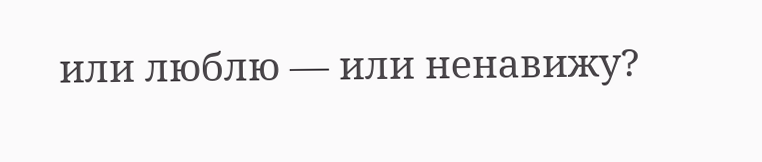или люблю — или ненавижу?